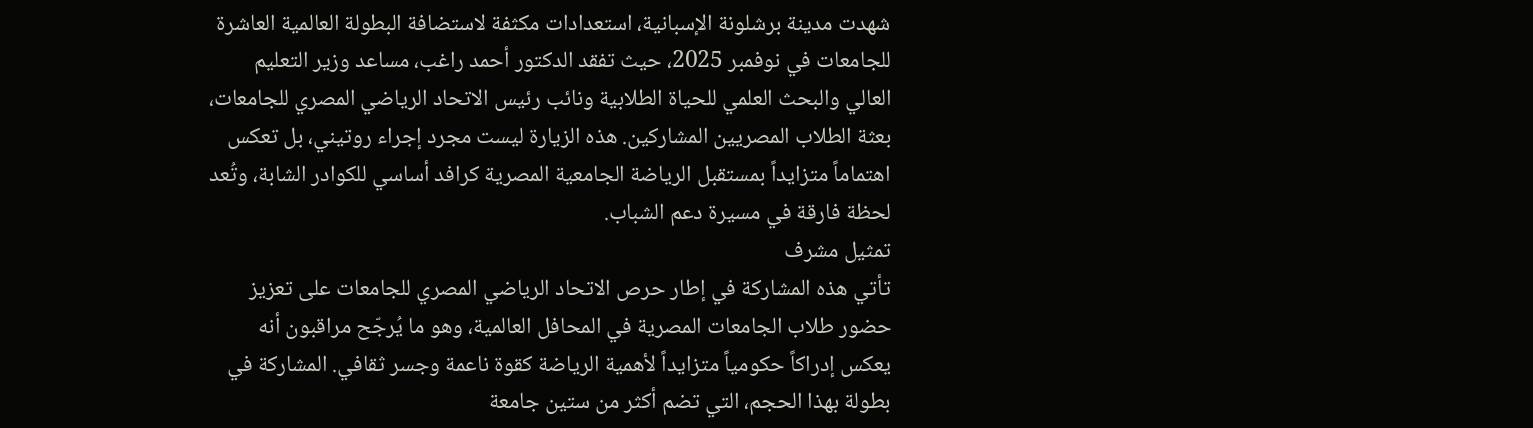شهدت مدينة برشلونة الإسبانية، استعدادات مكثفة لاستضافة البطولة العالمية العاشرة للجامعات في نوفمبر 2025، حيث تفقد الدكتور أحمد راغب، مساعد وزير التعليم العالي والبحث العلمي للحياة الطلابية ونائب رئيس الاتحاد الرياضي المصري للجامعات، بعثة الطلاب المصريين المشاركين. هذه الزيارة ليست مجرد إجراء روتيني، بل تعكس اهتماماً متزايداً بمستقبل الرياضة الجامعية المصرية كرافد أساسي للكوادر الشابة، وتُعد لحظة فارقة في مسيرة دعم الشباب.
تمثيل مشرف
تأتي هذه المشاركة في إطار حرص الاتحاد الرياضي المصري للجامعات على تعزيز حضور طلاب الجامعات المصرية في المحافل العالمية، وهو ما يُرجّح مراقبون أنه يعكس إدراكاً حكومياً متزايداً لأهمية الرياضة كقوة ناعمة وجسر ثقافي. المشاركة في بطولة بهذا الحجم، التي تضم أكثر من ستين جامعة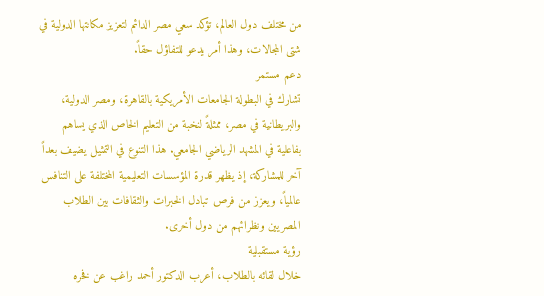من مختلف دول العالم، تؤكد سعي مصر الدائم لتعزيز مكانتها الدولية في شتى المجالات، وهذا أمر يدعو للتفاؤل حقاً.
دعم مستمر
تشارك في البطولة الجامعات الأمريكية بالقاهرة، ومصر الدولية، والبريطانية في مصر، ممثلةً لنخبة من التعليم الخاص الذي يساهم بفاعلية في المشهد الرياضي الجامعي. هذا التنوع في التمثيل يضيف بعداً آخر للمشاركة، إذ يظهر قدرة المؤسسات التعليمية المختلفة على التنافس عالمياً، ويعزز من فرص تبادل الخبرات والثقافات بين الطلاب المصريين ونظرائهم من دول أخرى.
رؤية مستقبلية
خلال لقائه بالطلاب، أعرب الدكتور أحمد راغب عن فخره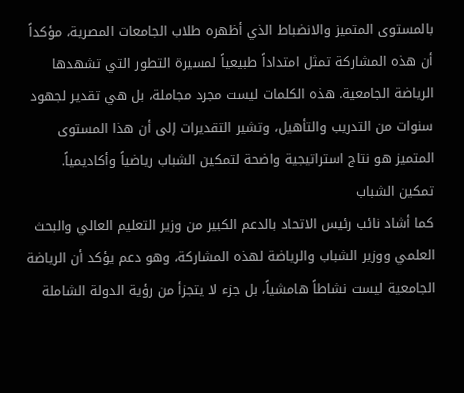بالمستوى المتميز والانضباط الذي أظهره طلاب الجامعات المصرية، مؤكداً أن هذه المشاركة تمثل امتداداً طبيعياً لمسيرة التطور التي تشهدها الرياضة الجامعية. هذه الكلمات ليست مجرد مجاملة، بل هي تقدير لجهود سنوات من التدريب والتأهيل، وتشير التقديرات إلى أن هذا المستوى المتميز هو نتاج استراتيجية واضحة لتمكين الشباب رياضياً وأكاديمياً.
تمكين الشباب
كما أشاد نائب رئيس الاتحاد بالدعم الكبير من وزير التعليم العالي والبحث العلمي ووزير الشباب والرياضة لهذه المشاركة، وهو دعم يؤكد أن الرياضة الجامعية ليست نشاطاً هامشياً، بل جزء لا يتجزأ من رؤية الدولة الشاملة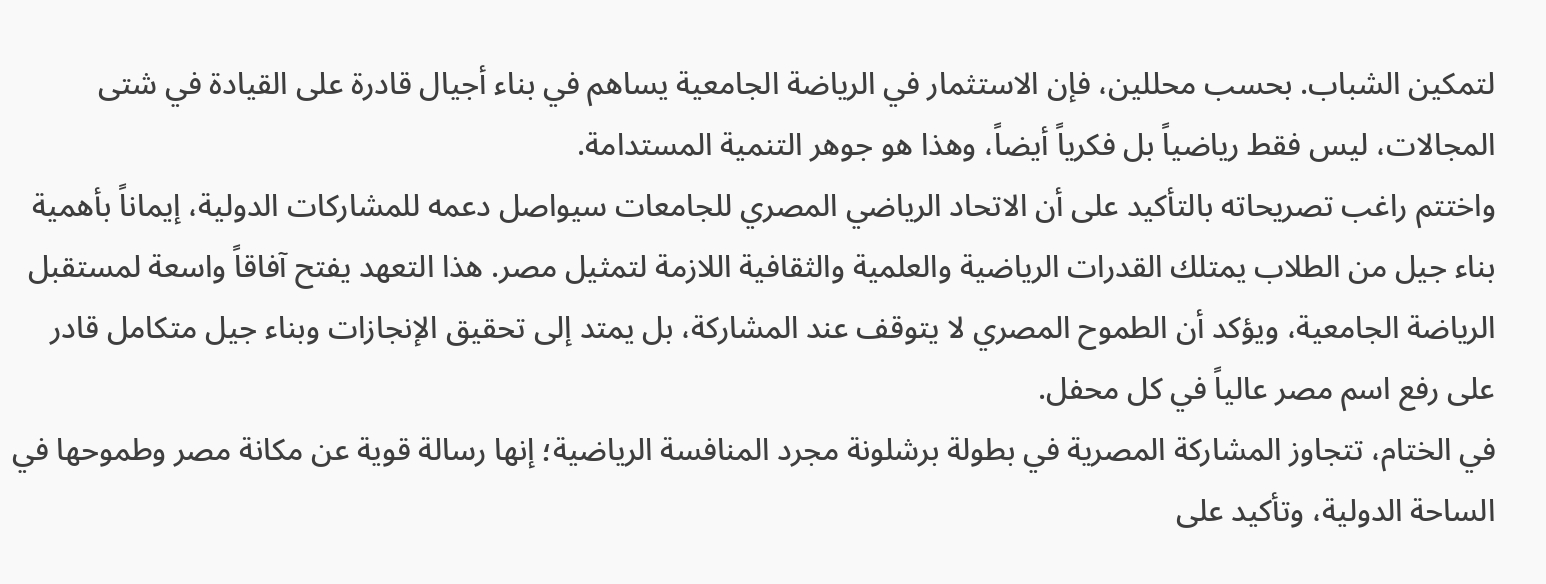لتمكين الشباب. بحسب محللين، فإن الاستثمار في الرياضة الجامعية يساهم في بناء أجيال قادرة على القيادة في شتى المجالات، ليس فقط رياضياً بل فكرياً أيضاً، وهذا هو جوهر التنمية المستدامة.
واختتم راغب تصريحاته بالتأكيد على أن الاتحاد الرياضي المصري للجامعات سيواصل دعمه للمشاركات الدولية، إيماناً بأهمية بناء جيل من الطلاب يمتلك القدرات الرياضية والعلمية والثقافية اللازمة لتمثيل مصر. هذا التعهد يفتح آفاقاً واسعة لمستقبل الرياضة الجامعية، ويؤكد أن الطموح المصري لا يتوقف عند المشاركة، بل يمتد إلى تحقيق الإنجازات وبناء جيل متكامل قادر على رفع اسم مصر عالياً في كل محفل.
في الختام، تتجاوز المشاركة المصرية في بطولة برشلونة مجرد المنافسة الرياضية؛ إنها رسالة قوية عن مكانة مصر وطموحها في الساحة الدولية، وتأكيد على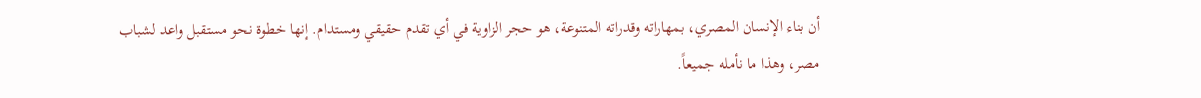أن بناء الإنسان المصري، بمهاراته وقدراته المتنوعة، هو حجر الزاوية في أي تقدم حقيقي ومستدام. إنها خطوة نحو مستقبل واعد لشباب مصر، وهذا ما نأمله جميعاً.